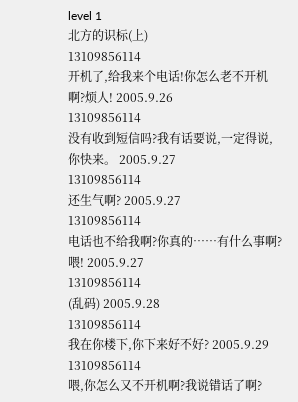level 1
北方的识标(上)
13109856114
开机了,给我来个电话!你怎么老不开机啊?烦人! 2005.9.26
13109856114
没有收到短信吗?我有话要说,一定得说,你快来。 2005.9.27
13109856114
还生气啊? 2005.9.27
13109856114
电话也不给我啊?你真的……有什么事啊?喂! 2005.9.27
13109856114
(乱码) 2005.9.28
13109856114
我在你楼下,你下来好不好? 2005.9.29
13109856114
喂,你怎么又不开机啊?我说错话了啊?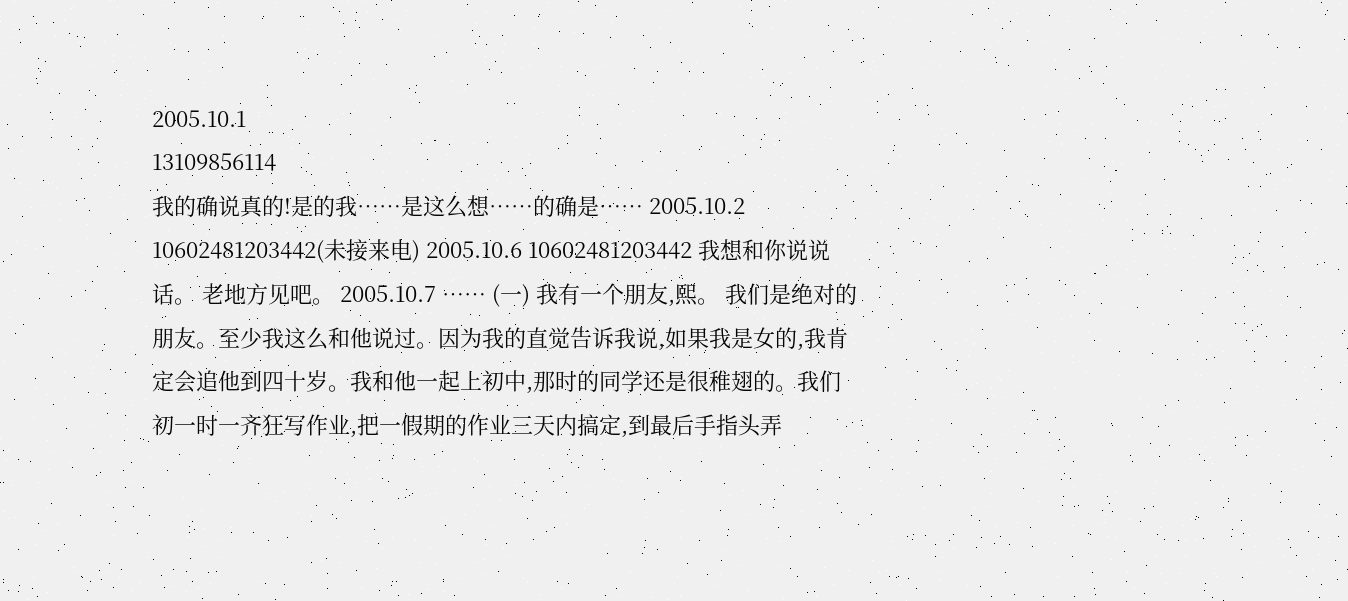2005.10.1
13109856114
我的确说真的!是的我……是这么想……的确是…… 2005.10.2 10602481203442(未接来电) 2005.10.6 10602481203442 我想和你说说话。 老地方见吧。 2005.10.7 …… (一) 我有一个朋友,熙。 我们是绝对的朋友。至少我这么和他说过。因为我的直觉告诉我说,如果我是女的,我肯定会追他到四十岁。我和他一起上初中,那时的同学还是很稚翅的。我们初一时一齐狂写作业,把一假期的作业三天内搞定,到最后手指头弄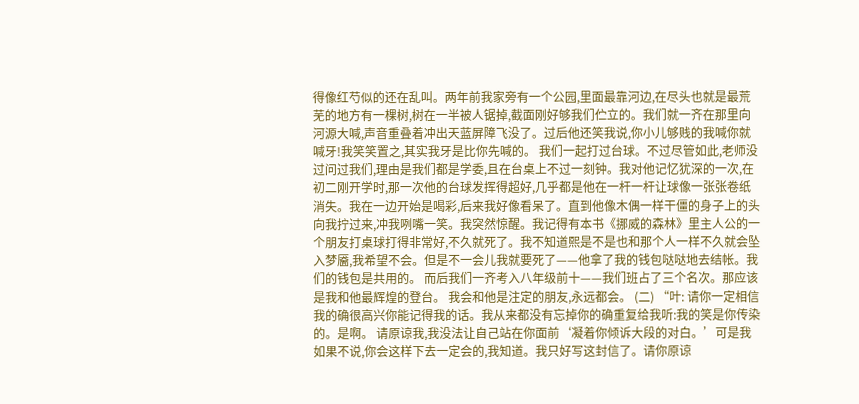得像红芍似的还在乱叫。两年前我家旁有一个公园,里面最靠河边,在尽头也就是最荒芜的地方有一棵树,树在一半被人锯掉,截面刚好够我们伫立的。我们就一齐在那里向河源大喊,声音重叠着冲出天蓝屏障飞没了。过后他还笑我说,你小儿够贱的我喊你就喊牙!我笑笑置之,其实我牙是比你先喊的。 我们一起打过台球。不过尽管如此,老师没过问过我们,理由是我们都是学委,且在台桌上不过一刻钟。我对他记忆犹深的一次,在初二刚开学时,那一次他的台球发挥得超好,几乎都是他在一杆一杆让球像一张张卷纸消失。我在一边开始是喝彩,后来我好像看呆了。直到他像木偶一样干僵的身子上的头向我拧过来,冲我咧嘴一笑。我突然惊醒。我记得有本书《挪威的森林》里主人公的一个朋友打桌球打得非常好,不久就死了。我不知道熙是不是也和那个人一样不久就会坠入梦靥,我希望不会。但是不一会儿我就要死了——他拿了我的钱包哒哒地去结帐。我们的钱包是共用的。 而后我们一齐考入八年级前十——我们班占了三个名次。那应该是我和他最辉煌的登台。 我会和他是注定的朋友,永远都会。 (二) “叶: 请你一定相信我的确很高兴你能记得我的话。我从来都没有忘掉你的确重复给我听:我的笑是你传染的。是啊。 请原谅我,我没法让自己站在你面前‘凝着你倾诉大段的对白。’可是我如果不说,你会这样下去一定会的,我知道。我只好写这封信了。请你原谅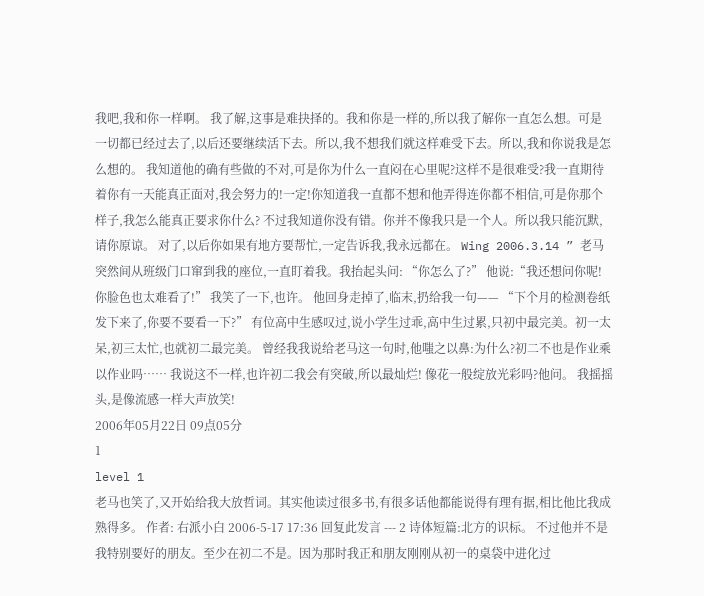我吧,我和你一样啊。 我了解,这事是难抉择的。我和你是一样的,所以我了解你一直怎么想。可是一切都已经过去了,以后还要继续活下去。所以,我不想我们就这样难受下去。所以,我和你说我是怎么想的。 我知道他的确有些做的不对,可是你为什么一直闷在心里呢?这样不是很难受?我一直期待着你有一天能真正面对,我会努力的!一定!你知道我一直都不想和他弄得连你都不相信,可是你那个样子,我怎么能真正要求你什么? 不过我知道你没有错。你并不像我只是一个人。所以我只能沉默,请你原谅。 对了,以后你如果有地方要帮忙,一定告诉我,我永远都在。 Wing 2006.3.14 ” 老马突然间从班级门口窜到我的座位,一直盯着我。我抬起头问: “你怎么了?” 他说:“我还想问你呢!你脸色也太难看了!” 我笑了一下,也许。 他回身走掉了,临末,扔给我一句—— “下个月的检测卷纸发下来了,你要不要看一下?” 有位高中生感叹过,说小学生过乖,高中生过累,只初中最完美。初一太呆,初三太忙,也就初二最完美。 曾经我我说给老马这一句时,他嗤之以鼻:为什么?初二不也是作业乘以作业吗…… 我说这不一样,也许初二我会有突破,所以最灿烂! 像花一般绽放光彩吗?他问。 我摇摇头,是像流感一样大声放笑!
2006年05月22日 09点05分
1
level 1
老马也笑了,又开始给我大放哲词。其实他读过很多书,有很多话他都能说得有理有据,相比他比我成熟得多。 作者: 右派小白 2006-5-17 17:36 回复此发言 --- 2 诗体短篇:北方的识标。 不过他并不是我特别要好的朋友。至少在初二不是。因为那时我正和朋友刚刚从初一的桌袋中进化过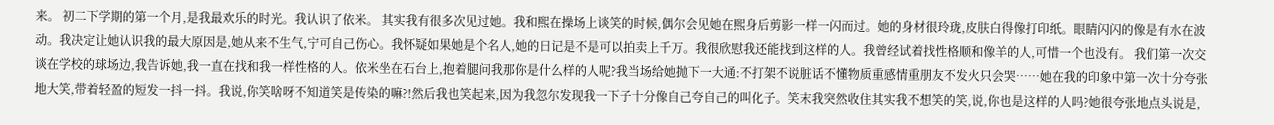来。 初二下学期的第一个月,是我最欢乐的时光。我认识了依米。 其实我有很多次见过她。我和熙在操场上谈笑的时候,偶尔会见她在熙身后剪影一样一闪而过。她的身材很玲珑,皮肤白得像打印纸。眼睛闪闪的像是有水在波动。我决定让她认识我的最大原因是,她从来不生气,宁可自己伤心。我怀疑如果她是个名人,她的日记是不是可以拍卖上千万。我很欣慰我还能找到这样的人。我曾经试着找性格顺和像羊的人,可惜一个也没有。 我们第一次交谈在学校的球场边,我告诉她,我一直在找和我一样性格的人。依米坐在石台上,抱着腿问我那你是什么样的人呢?我当场给她抛下一大通:不打架不说脏话不懂物质重感情重朋友不发火只会哭……她在我的印象中第一次十分夸张地大笑,带着轻盈的短发一抖一抖。我说,你笑啥呀不知道笑是传染的嘛?!然后我也笑起来,因为我忽尔发现我一下子十分像自己夸自己的叫化子。笑末我突然收住其实我不想笑的笑,说,你也是这样的人吗?她很夸张地点头说是,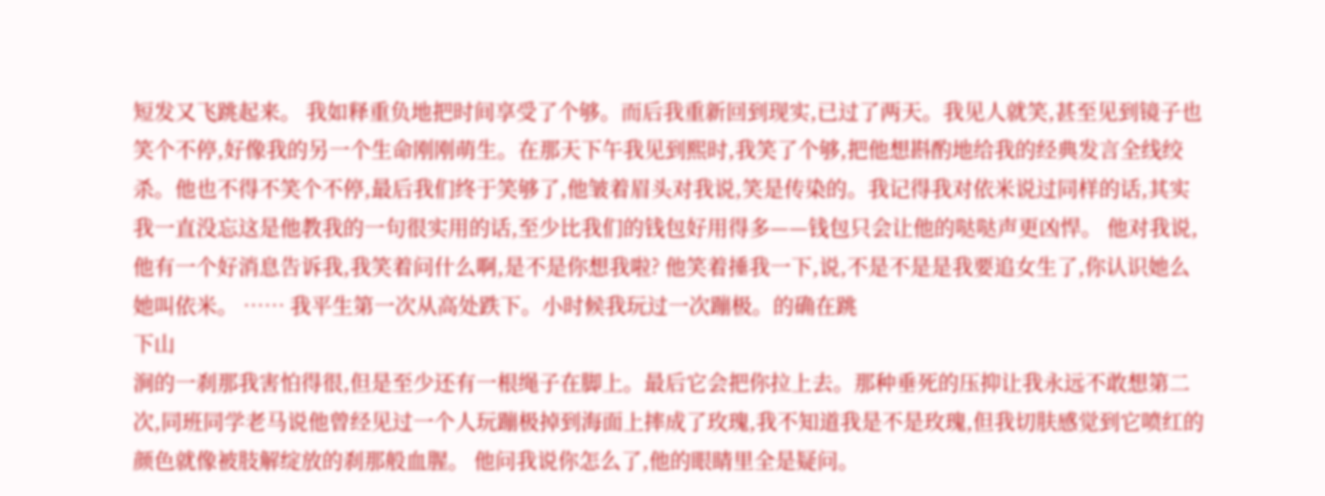短发又飞跳起来。 我如释重负地把时间享受了个够。而后我重新回到现实,已过了两天。我见人就笑,甚至见到镜子也笑个不停,好像我的另一个生命刚刚萌生。在那天下午我见到熙时,我笑了个够,把他想斟酌地给我的经典发言全线绞杀。他也不得不笑个不停,最后我们终于笑够了,他皱着眉头对我说,笑是传染的。我记得我对依米说过同样的话,其实我一直没忘这是他教我的一句很实用的话,至少比我们的钱包好用得多——钱包只会让他的哒哒声更凶悍。 他对我说,他有一个好消息告诉我,我笑着问什么啊,是不是你想我啦? 他笑着捶我一下,说,不是不是是我要追女生了,你认识她么她叫依米。 …… 我平生第一次从高处跌下。小时候我玩过一次蹦极。的确在跳
下山
涧的一刹那我害怕得很,但是至少还有一根绳子在脚上。最后它会把你拉上去。那种垂死的压抑让我永远不敢想第二次,同班同学老马说他曾经见过一个人玩蹦极掉到海面上摔成了玫瑰,我不知道我是不是玫瑰,但我切肤感觉到它喷红的颜色就像被肢解绽放的刹那般血腥。 他问我说你怎么了,他的眼睛里全是疑问。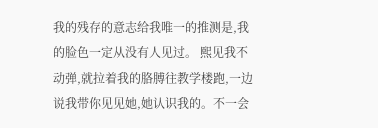我的残存的意志给我唯一的推测是,我的脸色一定从没有人见过。 熙见我不动弹,就拉着我的胳膊往教学楼跑,一边说我带你见见她,她认识我的。不一会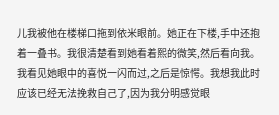儿我被他在楼梯口拖到依米眼前。她正在下楼,手中还抱着一叠书。我很清楚看到她看着熙的微笑,然后看向我。我看见她眼中的喜悦一闪而过,之后是惊愕。我想我此时应该已经无法挽救自己了,因为我分明感觉眼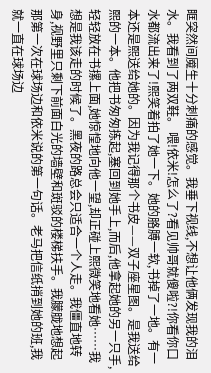眶突然间魇生十分刺痛的感觉。我垂下视线,不想让他俩发现我的泪水。我看到了两双鞋。 喂!依米!怎么了?看见帅哥就傻啦?!你看你口水都流出来了!熙笑着拍了她一下。她的胳膊一软,书掉了一地。有一本还是熙送给她的。因为我记得那个书皮——双子座星图。是我送给熙的一本。他把书匆匆拣起,塞回到她手上,而后,他拿起她的另一只手,轻轻放在书摞上面,她惊惶地向他一望,却正碰上熙微笑地看她……我想是我该走的时候了。黑夜的路总会只适合一个人走。我僵直地转身,视野里只剩下前面白光的墙壁和斑驳的楼梯扶手。我朦胧地想起那第一次在球场边和依米说的第一句话。老马把信纸捎到她的班,我就一直在球场边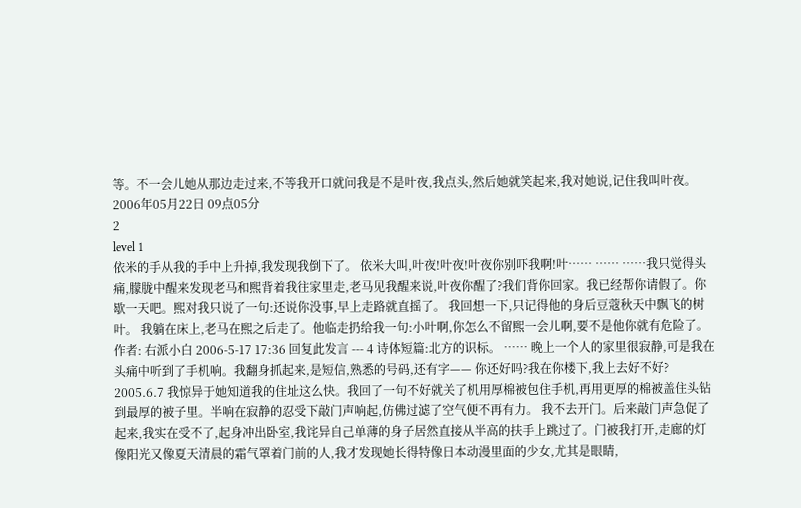等。不一会儿她从那边走过来,不等我开口就问我是不是叶夜,我点头,然后她就笑起来,我对她说,记住我叫叶夜。
2006年05月22日 09点05分
2
level 1
依米的手从我的手中上升掉,我发现我倒下了。 依米大叫,叶夜!叶夜!叶夜你别吓我啊!叶…… …… ……我只觉得头痛,朦胧中醒来发现老马和熙背着我往家里走,老马见我醒来说,叶夜你醒了?我们背你回家。我已经帮你请假了。你歇一天吧。熙对我只说了一句:还说你没事,早上走路就直摇了。 我回想一下,只记得他的身后豆蔻秋天中飘飞的树叶。 我躺在床上,老马在熙之后走了。他临走扔给我一句:小叶啊,你怎么不留熙一会儿啊,要不是他你就有危险了。 作者: 右派小白 2006-5-17 17:36 回复此发言 --- 4 诗体短篇:北方的识标。 …… 晚上一个人的家里很寂静,可是我在头痛中听到了手机响。我翻身抓起来,是短信,熟悉的号码,还有字—— 你还好吗?我在你楼下,我上去好不好? 2005.6.7 我惊异于她知道我的住址这么快。我回了一句不好就关了机用厚棉被包住手机,再用更厚的棉被盖住头钻到最厚的被子里。半响在寂静的忍受下敲门声响起,仿佛过滤了空气便不再有力。 我不去开门。后来敲门声急促了起来,我实在受不了,起身冲出卧室,我诧异自己单薄的身子居然直接从半高的扶手上跳过了。门被我打开,走廊的灯像阳光又像夏天清晨的霜气罩着门前的人,我才发现她长得特像日本动漫里面的少女,尤其是眼睛,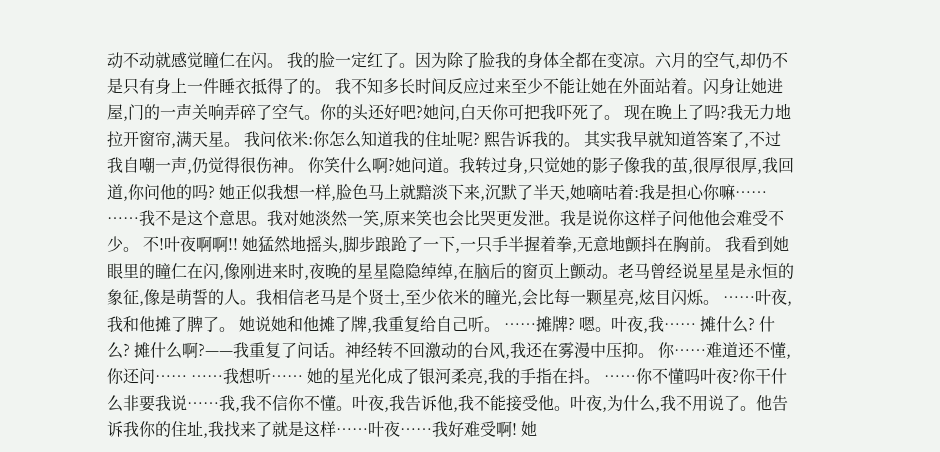动不动就感觉瞳仁在闪。 我的脸一定红了。因为除了脸我的身体全都在变凉。六月的空气,却仍不是只有身上一件睡衣抵得了的。 我不知多长时间反应过来至少不能让她在外面站着。闪身让她进屋,门的一声关响弄碎了空气。你的头还好吧?她问,白天你可把我吓死了。 现在晚上了吗?我无力地拉开窗帘,满天星。 我问依米:你怎么知道我的住址呢? 熙告诉我的。 其实我早就知道答案了,不过我自嘲一声,仍觉得很伤神。 你笑什么啊?她问道。我转过身,只觉她的影子像我的茧,很厚很厚,我回道,你问他的吗? 她正似我想一样,脸色马上就黯淡下来,沉默了半天,她嘀咕着:我是担心你嘛…… ……我不是这个意思。我对她淡然一笑,原来笑也会比哭更发泄。我是说你这样子问他他会难受不少。 不!叶夜啊啊!! 她猛然地摇头,脚步踉跄了一下,一只手半握着拳,无意地颤抖在胸前。 我看到她眼里的瞳仁在闪,像刚进来时,夜晚的星星隐隐绰绰,在脑后的窗页上颤动。老马曾经说星星是永恒的象征,像是萌誓的人。我相信老马是个贤士,至少依米的瞳光,会比每一颗星亮,炫目闪烁。 ……叶夜,我和他摊了脾了。 她说她和他摊了牌,我重复给自己听。 ……摊牌? 嗯。叶夜,我…… 摊什么? 什么? 摊什么啊?——我重复了问话。神经转不回激动的台风,我还在雾漫中压抑。 你……难道还不懂,你还问…… ……我想听…… 她的星光化成了银河柔亮,我的手指在抖。 ……你不懂吗叶夜?你干什么非要我说……我,我不信你不懂。叶夜,我告诉他,我不能接受他。叶夜,为什么,我不用说了。他告诉我你的住址,我找来了就是这样……叶夜……我好难受啊! 她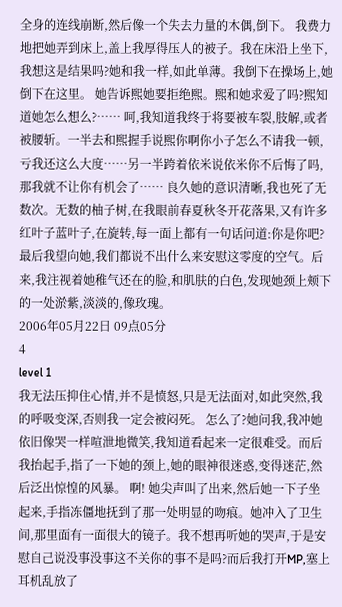全身的连线崩断,然后像一个失去力量的木偶,倒下。 我费力地把她弄到床上,盖上我厚得压人的被子。我在床沿上坐下,我想这是结果吗?她和我一样,如此单薄。我倒下在操场上,她倒下在这里。 她告诉熙她要拒绝熙。熙和她求爱了吗?熙知道她怎么想么?…… 呵,我知道我终于将要被车裂,肢解,或者被腰斩。一半去和熙握手说熙你啊你小子怎么不请我一顿,亏我还这么大度……另一半跨着依米说依米你不后悔了吗,那我就不让你有机会了…… 良久她的意识清晰,我也死了无数次。无数的柚子树,在我眼前春夏秋冬开花落果,又有许多红叶子蓝叶子,在旋转,每一面上都有一句话问道:你是你吧?最后我望向她,我们都说不出什么来安慰这零度的空气。后来,我注视着她稚气还在的脸,和肌肤的白色,发现她颈上颊下的一处淤紫,淡淡的,像玫瑰。
2006年05月22日 09点05分
4
level 1
我无法压抑住心情,并不是愤怒,只是无法面对,如此突然,我的呼吸变深,否则我一定会被闷死。 怎么了?她问我,我冲她依旧像哭一样喧泄地微笑,我知道看起来一定很难受。而后我抬起手,指了一下她的颈上,她的眼神很迷惑,变得迷茫,然后泛出惊惶的风暴。 啊! 她尖声叫了出来,然后她一下子坐起来,手指冻僵地抚到了那一处明显的吻痕。她冲入了卫生间,那里面有一面很大的镜子。我不想再听她的哭声,于是安慰自己说没事没事这不关你的事不是吗?而后我打开MP,塞上耳机乱放了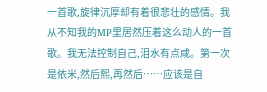一首歌,旋律沉厚却有着很悲壮的感情。我从不知我的MP里居然压着这么动人的一首歌。我无法控制自己,泪水有点咸。第一次是依米,然后熙,再然后……应该是自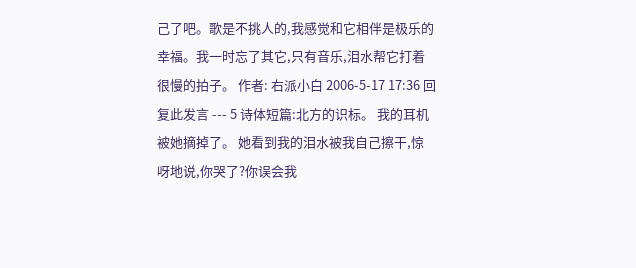己了吧。歌是不挑人的,我感觉和它相伴是极乐的幸福。我一时忘了其它,只有音乐,泪水帮它打着很慢的拍子。 作者: 右派小白 2006-5-17 17:36 回复此发言 --- 5 诗体短篇:北方的识标。 我的耳机被她摘掉了。 她看到我的泪水被我自己擦干,惊呀地说,你哭了?你误会我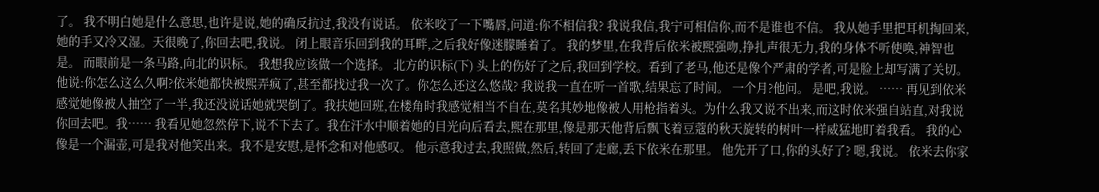了。 我不明白她是什么意思,也许是说,她的确反抗过,我没有说话。 依米咬了一下嘴唇,问道:你不相信我? 我说我信,我宁可相信你,而不是谁也不信。 我从她手里把耳机掏回来,她的手又冷又湿。天很晚了,你回去吧,我说。 闭上眼音乐回到我的耳畔,之后我好像迷朦睡着了。 我的梦里,在我背后依米被熙强吻,挣扎声很无力,我的身体不听使唤,神智也是。 而眼前是一条马路,向北的识标。 我想我应该做一个选择。 北方的识标(下) 头上的伤好了之后,我回到学校。看到了老马,他还是像个严肃的学者,可是脸上却写满了关切。他说:你怎么这么久啊?依米她都快被熙弄疯了,甚至都找过我一次了。你怎么还这么悠哉? 我说我一直在听一首歌,结果忘了时间。 一个月?他问。 是吧,我说。 …… 再见到依米感觉她像被人抽空了一半,我还没说话她就哭倒了。我扶她回班,在楼角时我感觉相当不自在,莫名其妙地像被人用枪指着头。为什么我又说不出来,而这时依米强自站直,对我说你回去吧。我…… 我看见她忽然停下,说不下去了。我在汗水中顺着她的目光向后看去,熙在那里,像是那天他背后飘飞着豆蔻的秋天旋转的树叶一样威猛地盯着我看。 我的心像是一个漏壶,可是我对他笑出来。我不是安慰,是怀念和对他感叹。 他示意我过去,我照做,然后,转回了走廊,丢下依米在那里。 他先开了口,你的头好了? 嗯,我说。 依米去你家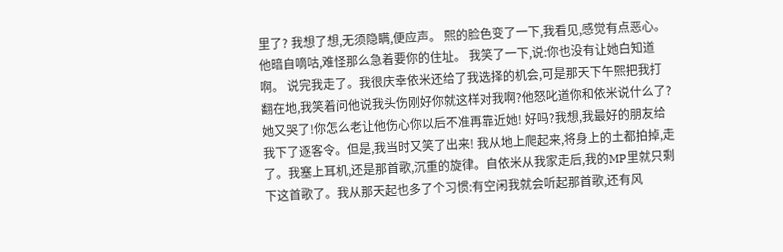里了? 我想了想,无须隐瞒,便应声。 熙的脸色变了一下,我看见,感觉有点恶心。他暗自嘀咕,难怪那么急着要你的住址。 我笑了一下,说:你也没有让她白知道啊。 说完我走了。我很庆幸依米还给了我选择的机会,可是那天下午熙把我打翻在地,我笑着问他说我头伤刚好你就这样对我啊?他怒叱道你和依米说什么了?她又哭了!你怎么老让他伤心你以后不准再靠近她! 好吗?我想,我最好的朋友给我下了逐客令。但是,我当时又笑了出来! 我从地上爬起来,将身上的土都拍掉,走了。我塞上耳机,还是那首歌,沉重的旋律。自依米从我家走后,我的MP里就只剩下这首歌了。我从那天起也多了个习惯:有空闲我就会听起那首歌,还有风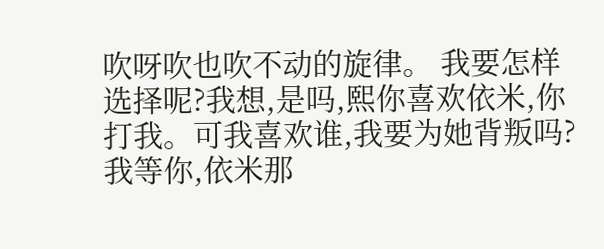吹呀吹也吹不动的旋律。 我要怎样选择呢?我想,是吗,熙你喜欢依米,你打我。可我喜欢谁,我要为她背叛吗? 我等你,依米那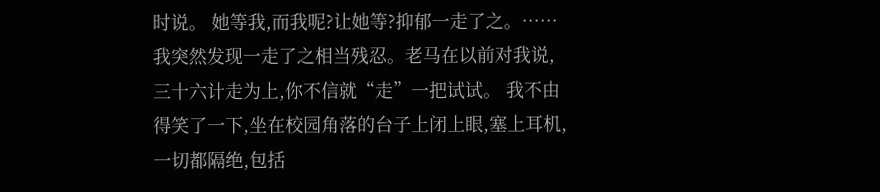时说。 她等我,而我呢?让她等?抑郁一走了之。…… 我突然发现一走了之相当残忍。老马在以前对我说,三十六计走为上,你不信就“走”一把试试。 我不由得笑了一下,坐在校园角落的台子上闭上眼,塞上耳机,一切都隔绝,包括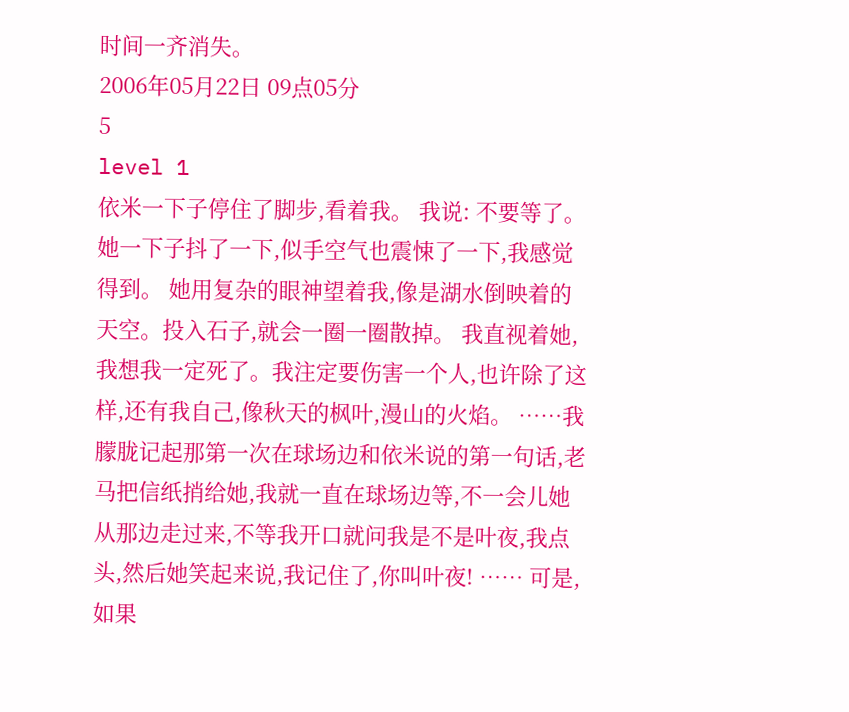时间一齐消失。
2006年05月22日 09点05分
5
level 1
依米一下子停住了脚步,看着我。 我说: 不要等了。 她一下子抖了一下,似手空气也震悚了一下,我感觉得到。 她用复杂的眼神望着我,像是湖水倒映着的天空。投入石子,就会一圈一圈散掉。 我直视着她,我想我一定死了。我注定要伤害一个人,也许除了这样,还有我自己,像秋天的枫叶,漫山的火焰。 ……我朦胧记起那第一次在球场边和依米说的第一句话,老马把信纸捎给她,我就一直在球场边等,不一会儿她从那边走过来,不等我开口就问我是不是叶夜,我点头,然后她笑起来说,我记住了,你叫叶夜! …… 可是, 如果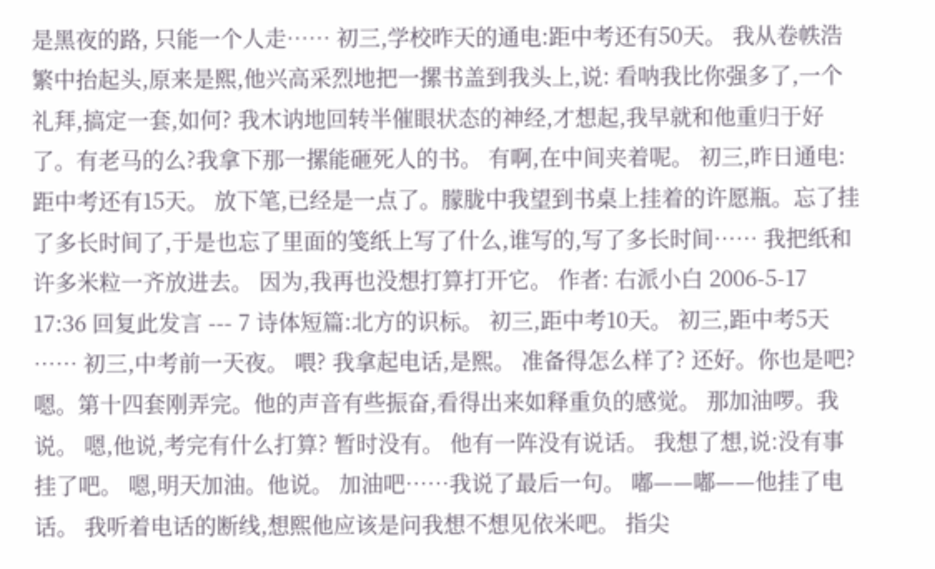是黑夜的路, 只能一个人走…… 初三,学校昨天的通电:距中考还有50天。 我从卷帙浩繁中抬起头,原来是熙,他兴高采烈地把一摞书盖到我头上,说: 看呐我比你强多了,一个礼拜,搞定一套,如何? 我木讷地回转半催眼状态的神经,才想起,我早就和他重归于好了。有老马的么?我拿下那一摞能砸死人的书。 有啊,在中间夹着呢。 初三,昨日通电:距中考还有15天。 放下笔,已经是一点了。朦胧中我望到书桌上挂着的许愿瓶。忘了挂了多长时间了,于是也忘了里面的笺纸上写了什么,谁写的,写了多长时间…… 我把纸和许多米粒一齐放进去。 因为,我再也没想打算打开它。 作者: 右派小白 2006-5-17 17:36 回复此发言 --- 7 诗体短篇:北方的识标。 初三,距中考10天。 初三,距中考5天 …… 初三,中考前一天夜。 喂? 我拿起电话,是熙。 准备得怎么样了? 还好。你也是吧? 嗯。第十四套刚弄完。他的声音有些振奋,看得出来如释重负的感觉。 那加油啰。我说。 嗯,他说,考完有什么打算? 暂时没有。 他有一阵没有说话。 我想了想,说:没有事挂了吧。 嗯,明天加油。他说。 加油吧……我说了最后一句。 嘟——嘟——他挂了电话。 我听着电话的断线,想熙他应该是问我想不想见依米吧。 指尖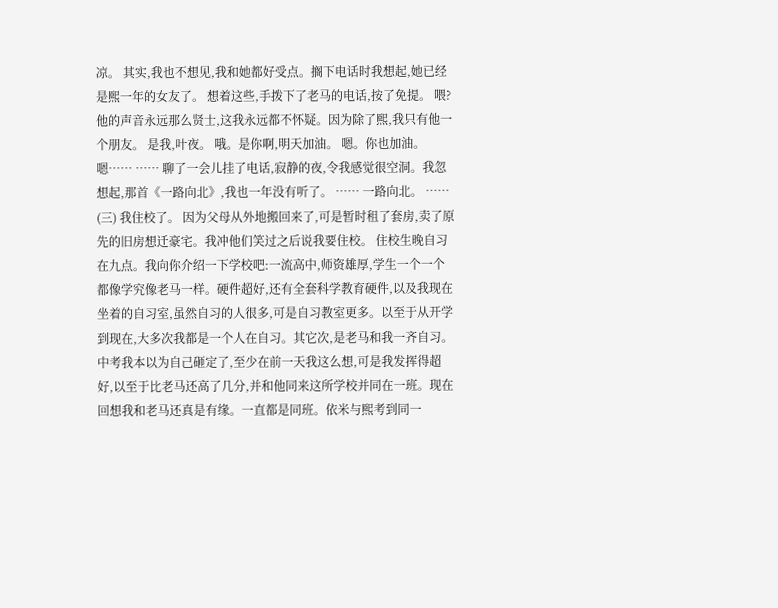凉。 其实,我也不想见,我和她都好受点。搁下电话时我想起,她已经是熙一年的女友了。 想着这些,手拨下了老马的电话,按了免提。 喂? 他的声音永远那么贤士,这我永远都不怀疑。因为除了熙,我只有他一个朋友。 是我,叶夜。 哦。是你啊,明天加油。 嗯。你也加油。 嗯…… …… 聊了一会儿挂了电话,寂静的夜,令我感觉很空洞。我忽想起,那首《一路向北》,我也一年没有听了。 …… 一路向北。 …… (三) 我住校了。 因为父母从外地搬回来了,可是暂时租了套房,卖了原先的旧房想迁豪宅。我冲他们笑过之后说我要住校。 住校生晚自习在九点。我向你介绍一下学校吧:一流高中,师资雄厚,学生一个一个都像学究像老马一样。硬件超好,还有全套科学教育硬件,以及我现在坐着的自习室,虽然自习的人很多,可是自习教室更多。以至于从开学到现在,大多次我都是一个人在自习。其它次,是老马和我一齐自习。 中考我本以为自己砸定了,至少在前一天我这么想,可是我发挥得超好,以至于比老马还高了几分,并和他同来这所学校并同在一班。现在回想我和老马还真是有缘。一直都是同班。依米与熙考到同一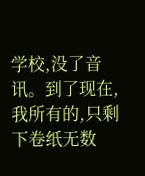学校,没了音讯。到了现在,我所有的,只剩下卷纸无数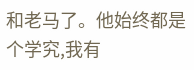和老马了。他始终都是个学究,我有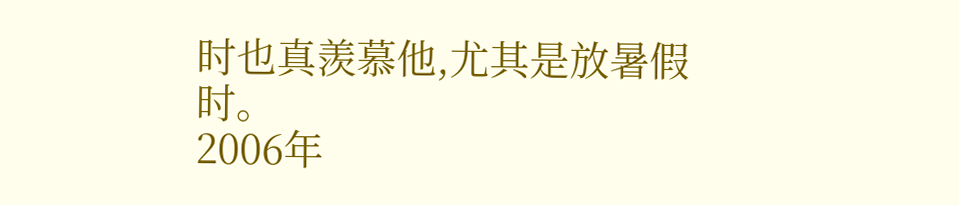时也真羡慕他,尤其是放暑假时。
2006年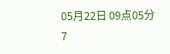05月22日 09点05分
7